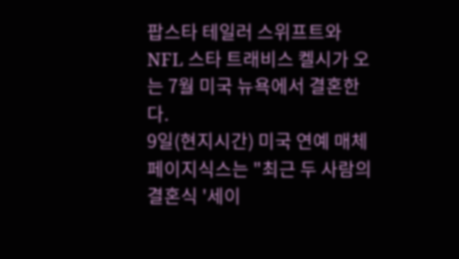팝스타 테일러 스위프트와 NFL 스타 트래비스 켈시가 오는 7월 미국 뉴욕에서 결혼한다.
9일(현지시간) 미국 연예 매체 페이지식스는 "최근 두 사람의 결혼식 '세이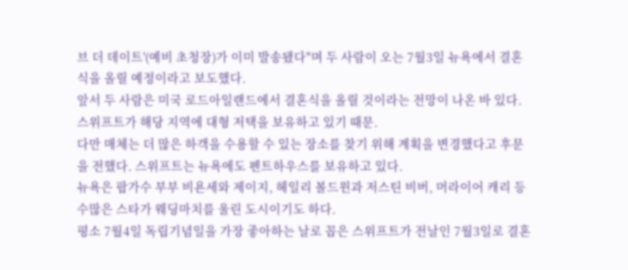브 더 데이트'(예비 초청장)가 이미 발송됐다"며 두 사람이 오는 7월3일 뉴욕에서 결혼식을 올릴 예정이라고 보도했다.
앞서 두 사람은 미국 로드아일랜드에서 결혼식을 올릴 것이라는 전망이 나온 바 있다. 스위프트가 해당 지역에 대형 저택을 보유하고 있기 때문.
다만 매체는 더 많은 하객을 수용할 수 있는 장소를 찾기 위해 계획을 변경했다고 후문을 전했다. 스위프트는 뉴욕에도 펜트하우스를 보유하고 있다.
뉴욕은 팝가수 부부 비욘세와 제이지, 헤일리 볼드윈과 저스틴 비버, 머라이어 캐리 등 수많은 스타가 웨딩마치를 울린 도시이기도 하다.
평소 7월4일 독립기념일을 가장 좋아하는 날로 꼽은 스위프트가 전날인 7월3일로 결혼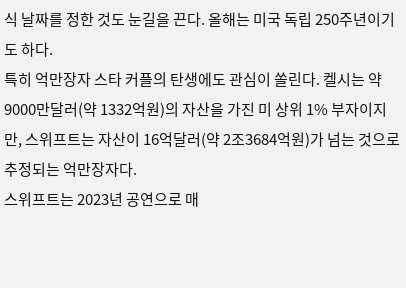식 날짜를 정한 것도 눈길을 끈다. 올해는 미국 독립 250주년이기도 하다.
특히 억만장자 스타 커플의 탄생에도 관심이 쏠린다. 켈시는 약 9000만달러(약 1332억원)의 자산을 가진 미 상위 1% 부자이지만, 스위프트는 자산이 16억달러(약 2조3684억원)가 넘는 것으로 추정되는 억만장자다.
스위프트는 2023년 공연으로 매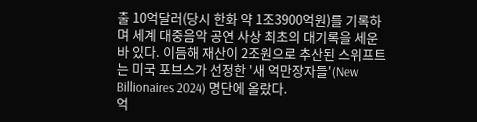출 10억달러(당시 한화 약 1조3900억원)를 기록하며 세계 대중음악 공연 사상 최초의 대기록을 세운 바 있다. 이듬해 재산이 2조원으로 추산된 스위프트는 미국 포브스가 선정한 '새 억만장자들'(New Billionaires 2024) 명단에 올랐다.
억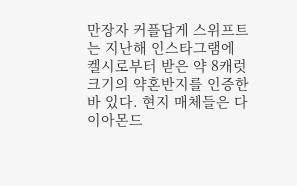만장자 커플답게 스위프트는 지난해 인스타그램에 켈시로부터 받은 약 8캐럿 크기의 약혼반지를 인증한 바 있다. 현지 매체들은 다이아몬드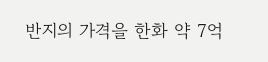반지의 가격을 한화 약 7억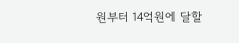원부터 14억원에 달할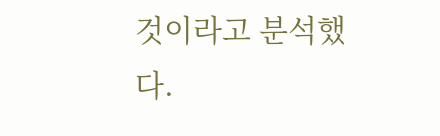것이라고 분석했다.